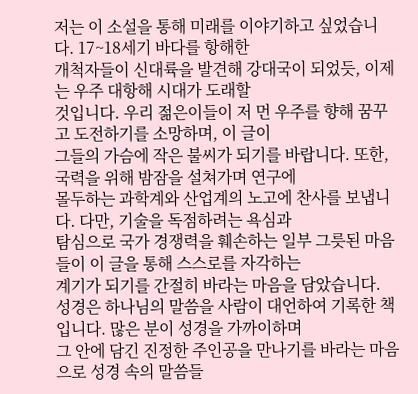저는 이 소설을 통해 미래를 이야기하고 싶었습니다. 17~18세기 바다를 항해한
개척자들이 신대륙을 발견해 강대국이 되었듯, 이제는 우주 대항해 시대가 도래할
것입니다. 우리 젊은이들이 저 먼 우주를 향해 꿈꾸고 도전하기를 소망하며, 이 글이
그들의 가슴에 작은 불씨가 되기를 바랍니다. 또한, 국력을 위해 밤잠을 설쳐가며 연구에
몰두하는 과학계와 산업계의 노고에 찬사를 보냅니다. 다만, 기술을 독점하려는 욕심과
탐심으로 국가 경쟁력을 훼손하는 일부 그릇된 마음들이 이 글을 통해 스스로를 자각하는
계기가 되기를 간절히 바라는 마음을 담았습니다.
성경은 하나님의 말씀을 사람이 대언하여 기록한 책입니다. 많은 분이 성경을 가까이하며
그 안에 담긴 진정한 주인공을 만나기를 바라는 마음으로 성경 속의 말씀들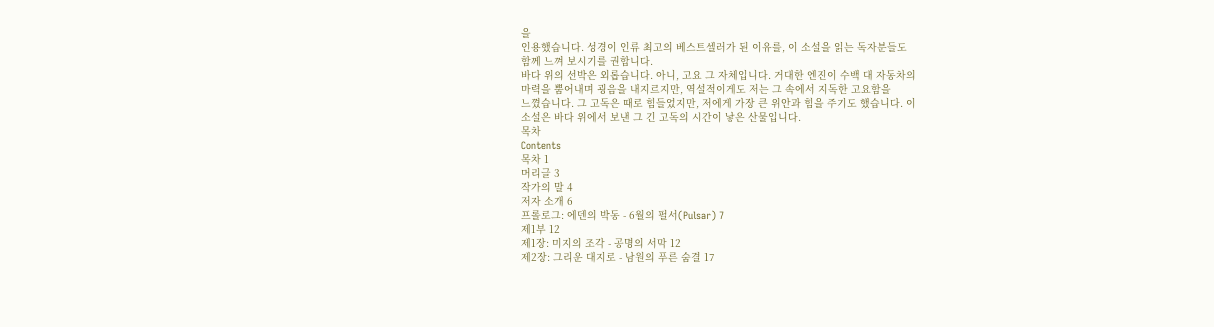을
인용했습니다. 성경이 인류 최고의 베스트셀러가 된 이유를, 이 소설을 읽는 독자분들도
함께 느껴 보시기를 권합니다.
바다 위의 선박은 외롭습니다. 아니, 고요 그 자체입니다. 거대한 엔진이 수백 대 자동차의
마력을 뿜어내며 굉음을 내지르지만, 역설적이게도 저는 그 속에서 지독한 고요함을
느꼈습니다. 그 고독은 때로 힘들었지만, 저에게 가장 큰 위안과 힘을 주기도 했습니다. 이
소설은 바다 위에서 보낸 그 긴 고독의 시간이 낳은 산물입니다.
목차
Contents
목차 1
머리글 3
작가의 말 4
저자 소개 6
프롤로그: 에덴의 박동 - 6월의 펄서(Pulsar) 7
제1부 12
제1장: 미지의 조각 - 공명의 서막 12
제2장: 그리운 대지로 - 남원의 푸른 숨결 17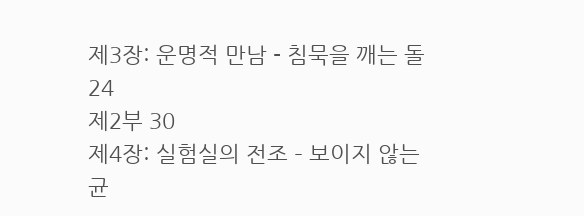제3장: 운명적 만남 - 침묵을 깨는 돌 24
제2부 30
제4장: 실험실의 전조 – 보이지 않는 균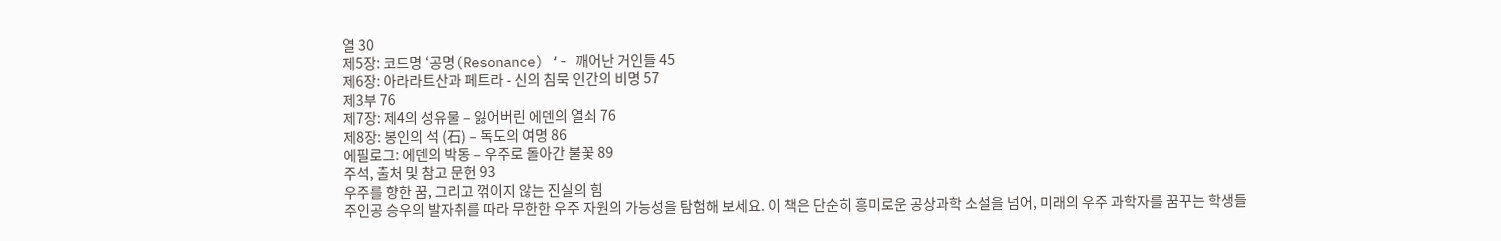열 30
제5장: 코드명 ‘공명(Resonance) ‘- 깨어난 거인들 45
제6장: 아라라트산과 페트라 - 신의 침묵 인간의 비명 57
제3부 76
제7장: 제4의 성유물 – 잃어버린 에덴의 열쇠 76
제8장: 봉인의 석 (石) – 독도의 여명 86
에필로그: 에덴의 박동 – 우주로 돌아간 불꽃 89
주석, 출처 및 참고 문헌 93
우주를 향한 꿈, 그리고 꺾이지 않는 진실의 힘
주인공 승우의 발자취를 따라 무한한 우주 자원의 가능성을 탐험해 보세요. 이 책은 단순히 흥미로운 공상과학 소설을 넘어, 미래의 우주 과학자를 꿈꾸는 학생들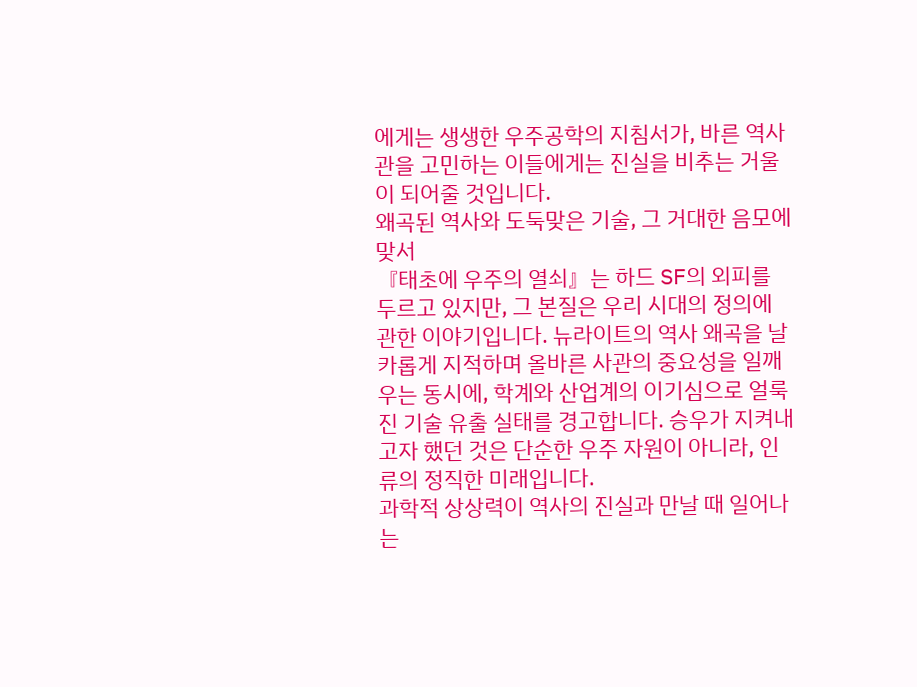에게는 생생한 우주공학의 지침서가, 바른 역사관을 고민하는 이들에게는 진실을 비추는 거울이 되어줄 것입니다.
왜곡된 역사와 도둑맞은 기술, 그 거대한 음모에 맞서
『태초에 우주의 열쇠』는 하드 SF의 외피를 두르고 있지만, 그 본질은 우리 시대의 정의에 관한 이야기입니다. 뉴라이트의 역사 왜곡을 날카롭게 지적하며 올바른 사관의 중요성을 일깨우는 동시에, 학계와 산업계의 이기심으로 얼룩진 기술 유출 실태를 경고합니다. 승우가 지켜내고자 했던 것은 단순한 우주 자원이 아니라, 인류의 정직한 미래입니다.
과학적 상상력이 역사의 진실과 만날 때 일어나는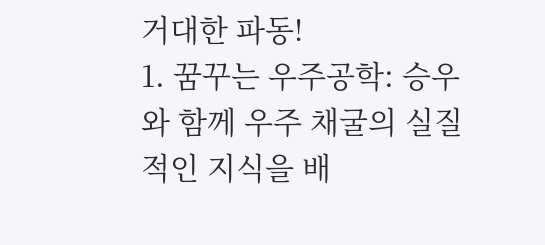거대한 파동!
1. 꿈꾸는 우주공학: 승우와 함께 우주 채굴의 실질적인 지식을 배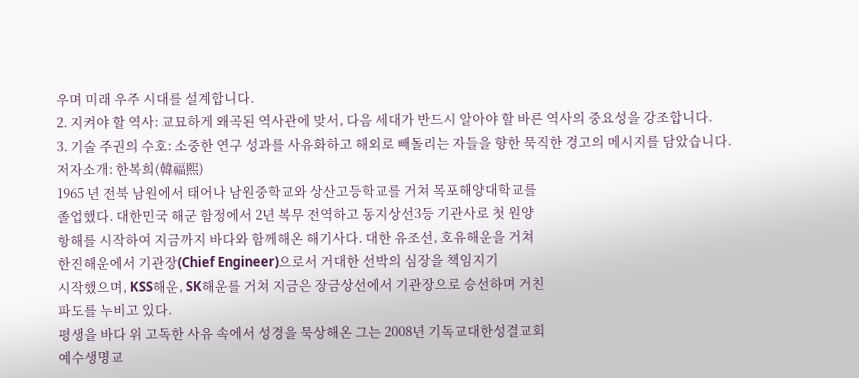우며 미래 우주 시대를 설계합니다.
2. 지켜야 할 역사: 교묘하게 왜곡된 역사관에 맞서, 다음 세대가 반드시 알아야 할 바른 역사의 중요성을 강조합니다.
3. 기술 주권의 수호: 소중한 연구 성과를 사유화하고 해외로 빼돌리는 자들을 향한 묵직한 경고의 메시지를 담았습니다.
저자소개: 한복희(韓福熙)
1965 년 전북 남원에서 태어나 남원중학교와 상산고등학교를 거쳐 목포해양대학교를
졸업했다. 대한민국 해군 함정에서 2년 복무 전역하고 동지상선3등 기관사로 첫 원양
항해를 시작하여 지금까지 바다와 함께해온 해기사다. 대한 유조선, 호유해운을 거쳐
한진해운에서 기관장(Chief Engineer)으로서 거대한 선박의 심장을 책임지기
시작했으며, KSS해운, SK해운를 거쳐 지금은 장금상선에서 기관장으로 승선하며 거친
파도를 누비고 있다.
평생을 바다 위 고독한 사유 속에서 성경을 묵상해온 그는 2008년 기독교대한성결교회
예수생명교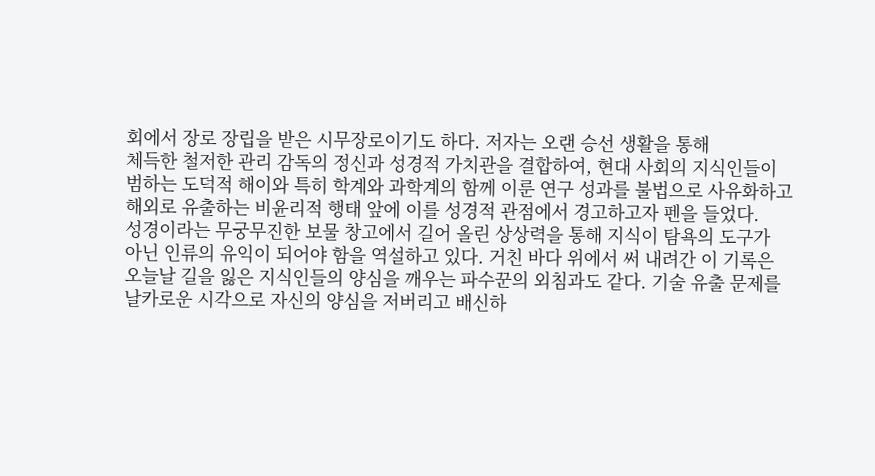회에서 장로 장립을 받은 시무장로이기도 하다. 저자는 오랜 승선 생활을 통해
체득한 철저한 관리 감독의 정신과 성경적 가치관을 결합하여, 현대 사회의 지식인들이
범하는 도덕적 해이와 특히 학계와 과학계의 함께 이룬 연구 성과를 불법으로 사유화하고
해외로 유출하는 비윤리적 행태 앞에 이를 성경적 관점에서 경고하고자 펜을 들었다.
성경이라는 무궁무진한 보물 창고에서 길어 올린 상상력을 통해 지식이 탐욕의 도구가
아닌 인류의 유익이 되어야 함을 역설하고 있다. 거친 바다 위에서 써 내려간 이 기록은
오늘날 길을 잃은 지식인들의 양심을 깨우는 파수꾼의 외침과도 같다. 기술 유출 문제를
날카로운 시각으로 자신의 양심을 저버리고 배신하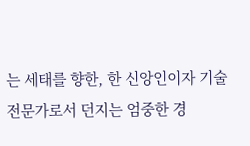는 세태를 향한, 한 신앙인이자 기술
전문가로서 던지는 엄중한 경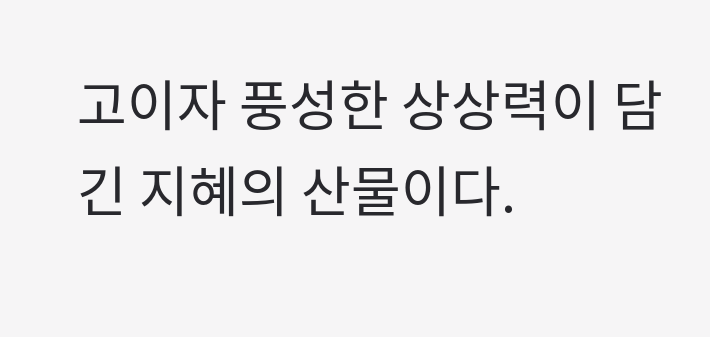고이자 풍성한 상상력이 담긴 지혜의 산물이다.